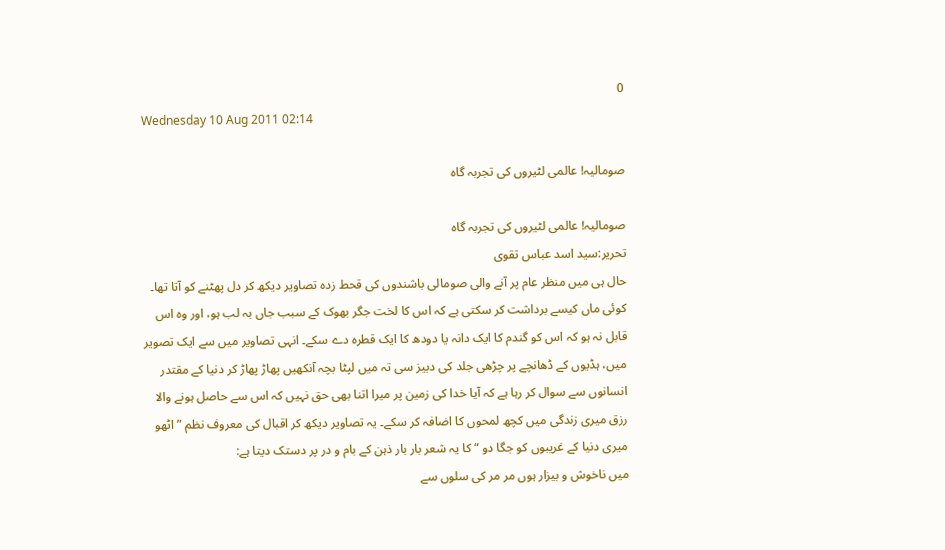0
Wednesday 10 Aug 2011 02:14

صومالیہ! عالمی لٹیروں کی تجربہ گاہ

صومالیہ! عالمی لٹیروں کی تجربہ گاہ
تحریر:سید اسد عباس تقوی
حال ہی میں منظر عام پر آنے والی صومالی باشندوں کی قحط زدہ تصاویر دیکھ کر دل پھٹنے کو آتا تھا۔ کوئی ماں کیسے برداشت کر سکتی ہے کہ اس کا لخت جگر بھوک کے سبب جاں بہ لب ہو، اور وہ اس قابل نہ ہو کہ اس کو گندم کا ایک دانہ یا دودھ کا ایک قطرہ دے سکے۔ انہی تصاویر میں سے ایک تصویر میں، ہڈیوں کے ڈھانچے پر چڑھی جلد کی دبیز سی تہ میں لپٹا بچہ آنکھیں پھاڑ پھاڑ کر دنیا کے مقتدر انسانوں سے سوال کر رہا ہے کہ آیا خدا کی زمین پر میرا اتنا بھی حق نہیں کہ اس سے حاصل ہونے والا رزق میری زندگی میں کچھ لمحوں کا اضافہ کر سکے۔ یہ تصاویر دیکھ کر اقبال کی معروف نظم ” اٹھو میری دنیا کے غریبوں کو جگا دو “ کا یہ شعر بار بار ذہن کے بام و در پر دستک دیتا ہے:
میں ناخوش و بیزار ہوں مر مر کی سلوں سے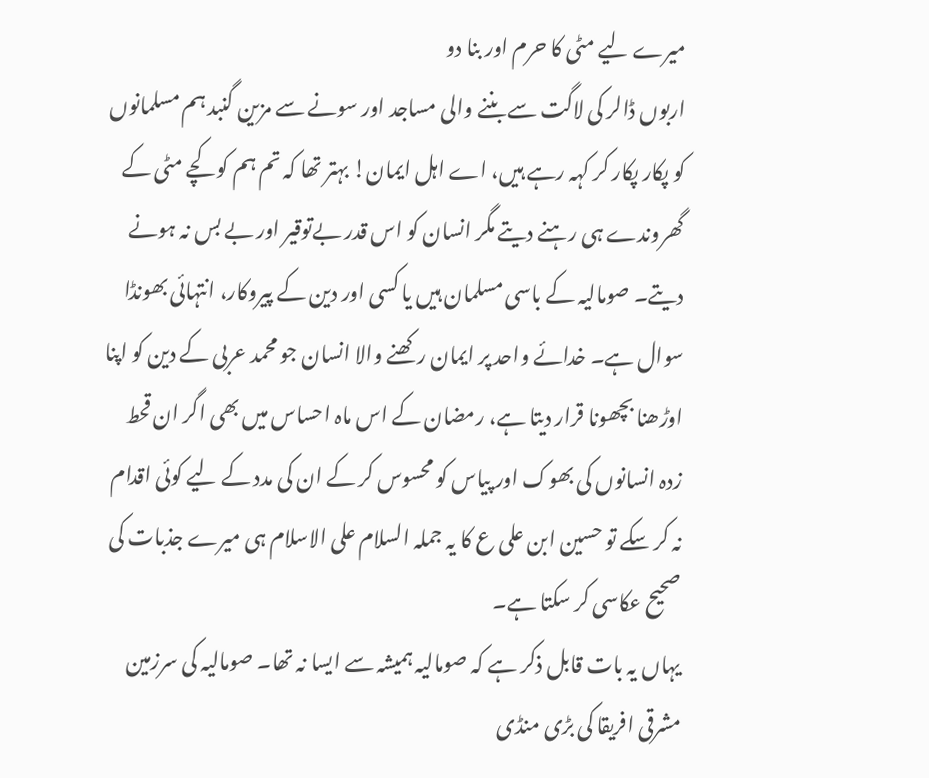میرے لیے مٹی کا حرم اور بنا دو
اربوں ڈالر کی لاگت سے بننے والی مساجد اور سونے سے مزین گنبد ہم مسلمانوں کو پکار پکار کر کہہ رہے ہیں، اے اہل ایمان! بہتر تھا کہ تم ہم کو کچے مٹی کے گھروندے ہی رہنے دیتے مگر انسان کو اس قدر بےتوقیر اور بے بس نہ ہونے دیتے۔ صومالیہ کے باسی مسلمان ہیں یا کسی اور دین کے پیروکار، انتہائی بھونڈا سوال ہے۔ خدائے واحد پر ایمان رکھنے والا انسان جو محمد عربی کے دین کو اپنا اوڑھنا بچھونا قرار دیتا ہے، رمضان کے اس ماہ احساس میں بھی اگر ان قحط زدہ انسانوں کی بھوک اور پیاس کو محسوس کر کے ان کی مدد کے لیے کوئی اقدام نہ کر سکے تو حسین ابن علی ع کا یہ جملہ السلام علی الاسلام ہی میرے جذبات کی صحیح عکاسی کر سکتا ہے۔
یہاں یہ بات قابل ذکر ہے کہ صومالیہ ہمیشہ سے ایسا نہ تھا۔ صومالیہ کی سرزمین مشرقی افریقا کی بڑی منڈی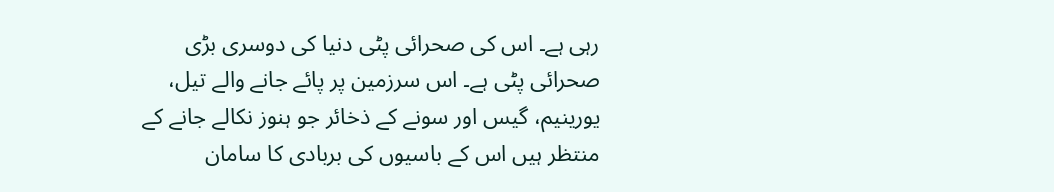رہی ہے۔ اس کی صحرائی پٹی دنیا کی دوسری بڑی صحرائی پٹی ہے۔ اس سرزمین پر پائے جانے والے تیل، یورینیم، گیس اور سونے کے ذخائر جو ہنوز نکالے جانے کے منتظر ہیں اس کے باسیوں کی بربادی کا سامان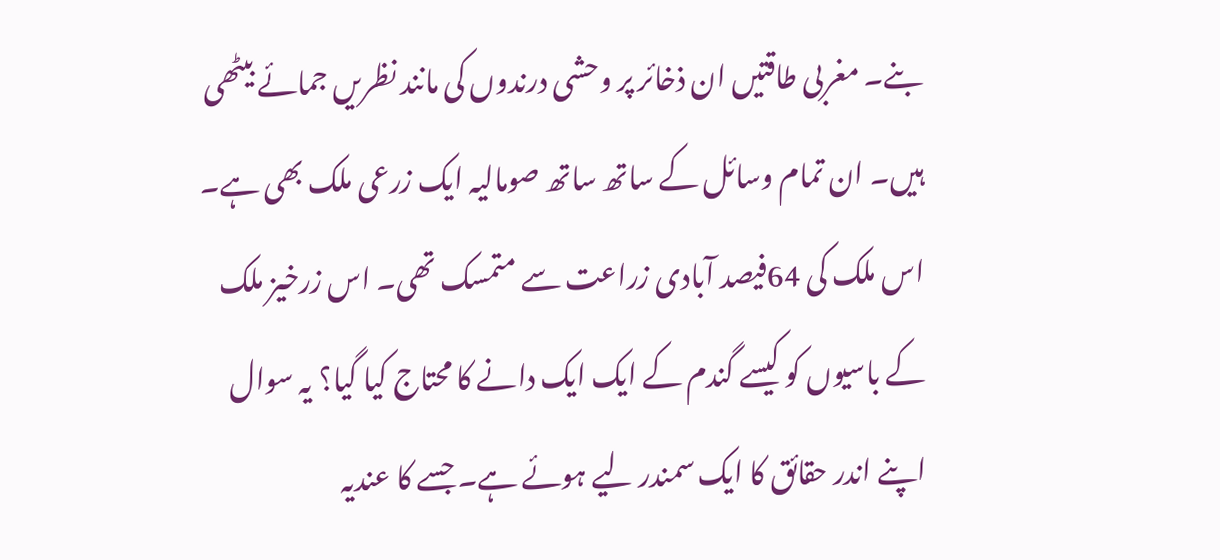بنے۔ مغربی طاقتیں ان ذخائر پر وحشی درندوں کی مانند نظریں جمائے بیٹھی ہیں۔ ان تمام وسائل کے ساتھ ساتھ صومالیہ ایک زرعی ملک بھی ہے۔ اس ملک کی 64فیصد آبادی زراعت سے متمسک تھی۔ اس زرخیز ملک کے باسیوں کو کیسے گندم کے ایک ایک دانے کا محتاج کیا گیا؟ یہ سوال اپنے اندر حقائق کا ایک سمندر لیے ہوئے ہے۔ جسے کا عندیہ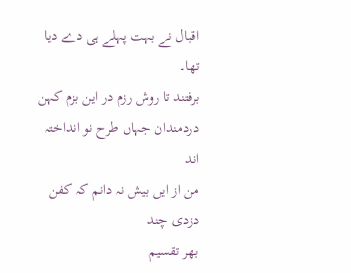اقبال نے بہت پہلے ہی دے دیا تھا۔
برفتند تا روش رزم در این بزم کہن
دردمندان جہاں طرح نو انداختہ اند
من از ایں بیش نہ دانم کہ کفن دزدی چند
بھر تقسیم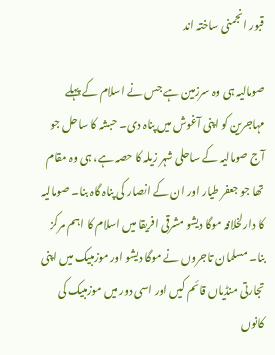قبور انجمنی ساختہ اند

صومالیہ ہی وہ سرزمین ہے جس نے اسلام کے پہلے مہاجرین کو اپنی آغوش میں پناہ دی۔ حبشہ کا ساحل جو آج صومالیہ کے ساحلی شہر زیلہ کا حصہ ہے، ہی وہ مقام تھا جو جعفر طیار اور ان کے انصار کی پناہ گاہ بنا۔ صومالیہ کا دارلخلافہ موگا دیشو مشرقی افریقا میں اسلام کا اہم مرکز بنا۔ مسلمان تاجروں نے موگا دیشو اور موزمبیک میں اپنی تجارتی منڈیاں قائم کیں اور اسی دور میں موزمبیک کی کانوں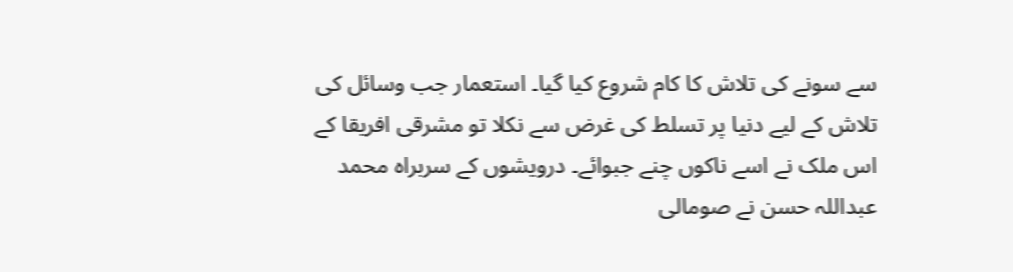سے سونے کی تلاش کا کام شروع کیا گیا۔ استعمار جب وسائل کی تلاش کے لیے دنیا پر تسلط کی غرض سے نکلا تو مشرقی افریقا کے اس ملک نے اسے ناکوں چنے جبوائے۔ درویشوں کے سربراہ محمد عبداللہ حسن نے صومالی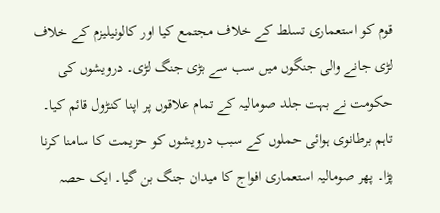قوم کو استعماری تسلط کے خلاف مجتمع کیا اور کالونیلیزم کے خلاف لڑی جانے والی جنگوں میں سب سے بڑی جنگ لڑی۔ درویشوں کی حکومت نے بہت جلد صومالیہ کے تمام علاقوں پر اپنا کنڑول قائم کیا۔ تاہم برطانوی ہوائی حملوں کے سبب درویشوں کو حزیمت کا سامنا کرنا پڑا۔ پھر صومالیہ استعماری افواج کا میدان جنگ بن گیا۔ ایک حصہ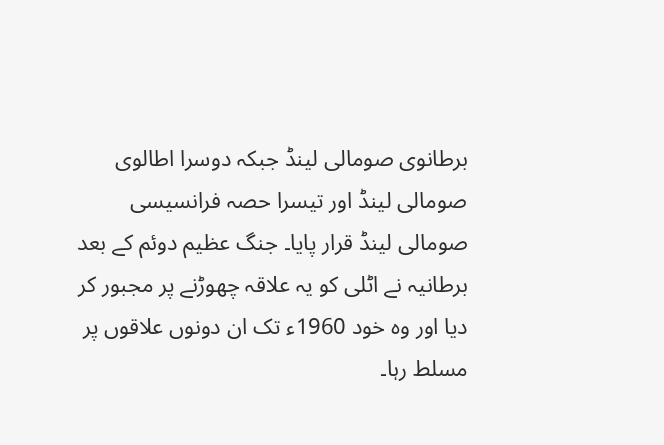برطانوی صومالی لینڈ جبکہ دوسرا اطالوی صومالی لینڈ اور تیسرا حصہ فرانسیسی صومالی لینڈ قرار پایا۔ جنگ عظیم دوئم کے بعد برطانیہ نے اٹلی کو یہ علاقہ چھوڑنے پر مجبور کر دیا اور وہ خود 1960ء تک ان دونوں علاقوں پر مسلط رہا۔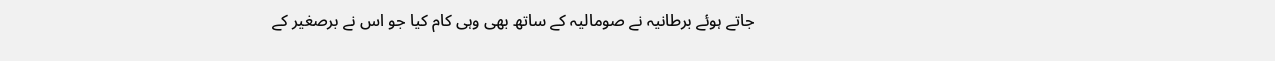جاتے ہوئے برطانیہ نے صومالیہ کے ساتھ بھی وہی کام کیا جو اس نے برصغیر کے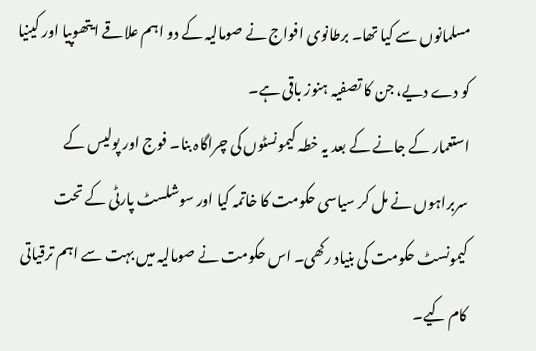مسلمانوں سے کیا تھا۔ برطانوی افواج نے صومالیہ کے دو اہم علاقے ایتھوپیا اور کینیا کو دے دیے، جن کا تصفیہ ہنوز باقی ہے۔
استعمار کے جانے کے بعد یہ خطہ کیمونسٹوں کی چراگاہ بنا۔ فوج اور پولیس کے سربراہوں نے مل کر سیاسی حکومت کا خاتمہ کیا اور سوشلسٹ پارٹی کے تحت کیمونسٹ حکومت کی بنیاد رکھی۔ اس حکومت نے صومالیہ میں بہت سے اہم ترقیاتی کام کیے۔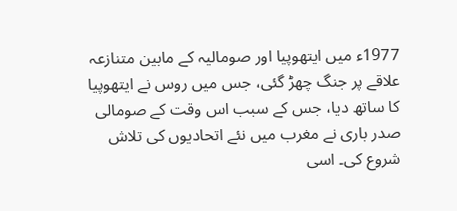1977ء میں ایتھوپیا اور صومالیہ کے مابین متنازعہ علاقے پر جنگ چھڑ گئی، جس میں روس نے ایتھوپیا کا ساتھ دیا، جس کے سبب اس وقت کے صومالی صدر باری نے مغرب میں نئے اتحادیوں کی تلاش شروع کی۔ اسی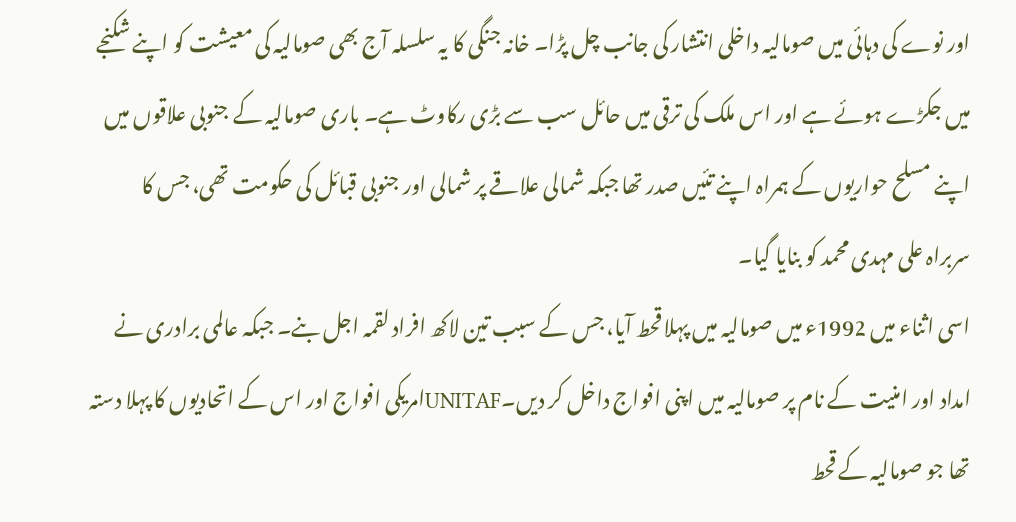اور نوے کی دہائی میں صومالیہ داخلی انتشار کی جانب چل پڑا۔ خانہ جنگی کا یہ سلسلہ آج بھی صومالیہ کی معیشت کو اپنے شکنجے میں جکڑے ہوئے ہے اور اس ملک کی ترقی میں حائل سب سے بڑی رکاوٹ ہے۔ باری صومالیہ کے جنوبی علاقوں میں اپنے مسلح حواریوں کے ہمراہ اپنے تئیں صدر تھا جبکہ شمالی علاقے پر شمالی اور جنوبی قبائل کی حکومت تھی، جس کا سربراہ علی مہدی محمد کو بنایا گیا۔
اسی اثناء میں 1992ء میں صومالیہ میں پہلا قحط آیا، جس کے سبب تین لاکھ افراد لقمہ اجل بنے۔ جبکہ عالمی برادری نے امداد اور امنیت کے نام پر صومالیہ میں اپنی افواج داخل کر دیں۔UNITAFامریکی افواج اور اس کے اتحادیوں کا پہلا دستہ تھا جو صومالیہ کے قحط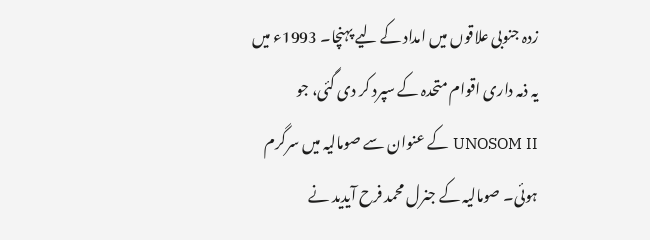زدہ جنوبی علاقوں میں امداد کے لیے پہنچا۔ 1993ء میں یہ ذمہ داری اقوام متحدہ کے سپرد کر دی گئی، جو UNOSOM II کے عنوان سے صومالیہ میں سرگرم ہوئی۔ صومالیہ کے جنرل محمد فرح آیدید نے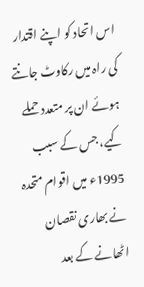اس اتحاد کو اپنے اقتدار کی راہ میں رکاوٹ جانتے ہوئے ان پر متعدد حملے کیے، جس کے سبب 1995ء میں اقوام متحدہ نے بھاری نقصان اٹھانے کے بعد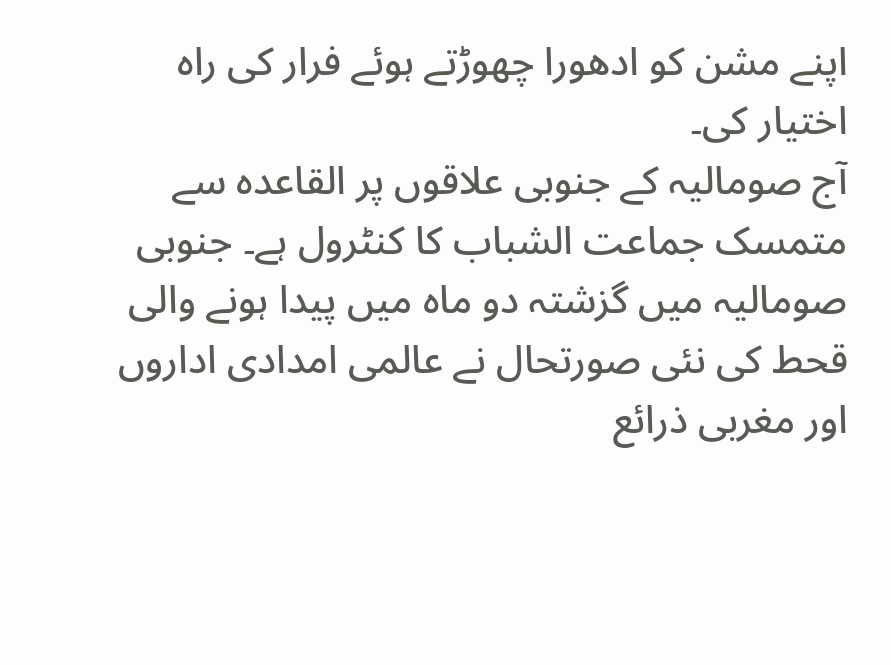اپنے مشن کو ادھورا چھوڑتے ہوئے فرار کی راہ اختیار کی۔
آج صومالیہ کے جنوبی علاقوں پر القاعدہ سے متمسک جماعت الشباب کا کنٹرول ہے۔ جنوبی صومالیہ میں گزشتہ دو ماہ میں پیدا ہونے والی قحط کی نئی صورتحال نے عالمی امدادی اداروں اور مغربی ذرائع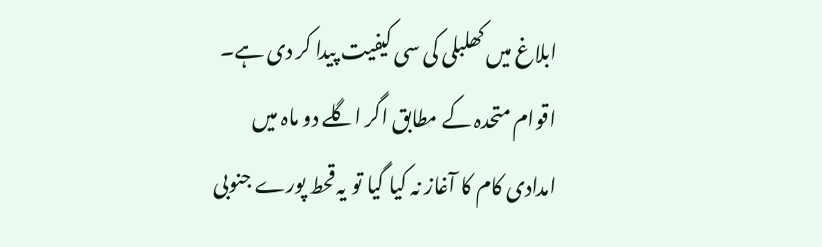ابلاغ میں کھلبلی کی سی کیفیت پیدا کر دی ہے۔ اقوام متحدہ کے مطابق اگر اگلے دو ماہ میں امدادی کام کا آغاز نہ کیا گیا تو یہ قحط پورے جنوبی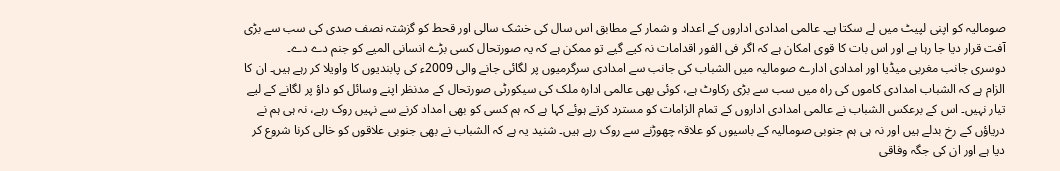صومالیہ کو اپنی لپیٹ میں لے سکتا ہے۔ عالمی امدادی اداروں کے اعداد و شمار کے مطابق اس سال کی خشک سالی اور قحط کو گزشتہ نصف صدی کی سب سے بڑی آفت قرار دیا جا رہا ہے اور اس بات کا قوی امکان ہے کہ اگر فی الفور اقدامات نہ کیے گیے تو ممکن ہے کہ یہ صورتحال کسی بڑے انسانی المیے کو جنم دے دے۔
دوسری جانب مغربی میڈیا اور امدادی ادارے صومالیہ میں الشباب کی جانب سے امدادی سرگرمیوں پر لگائی جانے والی 2009ء کی پابندیوں کا واویلا کر رہے ہیں۔ ان کا الزام ہے کہ الشباب امدادی کاموں کی راہ میں سب سے بڑی رکاوٹ ہے، کوئی بھی عالمی ادارہ ملک کی سیکورٹی صورتحال کے مدنظر اپنے وسائل کو داؤ پر لگانے کے لیے تیار نہیں۔ اس کے برعکس الشباب نے عالمی امدادی اداروں کے تمام الزامات کو مسترد کرتے ہوئے کہا ہے کہ ہم کسی کو بھی امداد کرنے سے نہیں روک رہے، نہ ہی ہم نے دریاؤں کے رخ بدلے ہیں اور نہ ہی ہم جنوبی صومالیہ کے باسیوں کو علاقہ چھوڑنے سے روک رہے ہیں۔ شنید یہ ہے کہ الشباب نے بھی جنوبی علاقوں کو خالی کرنا شروع کر دیا ہے اور ان کی جگہ وفاقی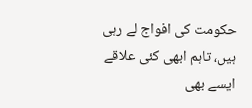حکومت کی افواج لے رہی ہیں، تاہم ابھی کئی علاقے ایسے بھی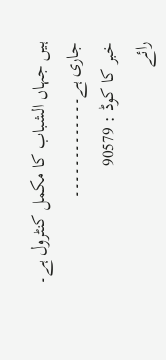ہیں جہاں الشباب کا مکمل کنٹرول ہے۔
جاری ہے۔۔۔۔۔۔۔۔۔۔۔۔۔
خبر کا کوڈ : 90579
رائے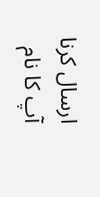ارسال کرنا
آپ کا نام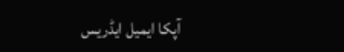آپکا ایمیل ایڈریس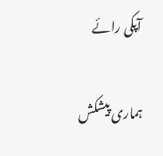آپکی رائے

ہماری پیشکش